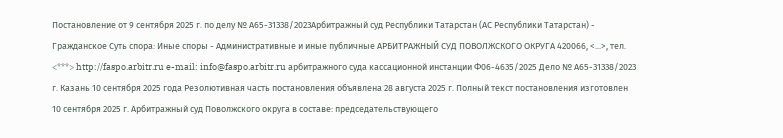Постановление от 9 сентября 2025 г. по делу № А65-31338/2023Арбитражный суд Республики Татарстан (АС Республики Татарстан) - Гражданское Суть спора: Иные споры - Административные и иные публичные АРБИТРАЖНЫЙ СУД ПОВОЛЖСКОГО ОКРУГА 420066, <...>, тел. <***> http://faspo.arbitr.ru e-mail: info@faspo.arbitr.ru арбитражного суда кассационной инстанции Ф06-4635/2025 Дело № А65-31338/2023 г. Казань 10 сентября 2025 года Резолютивная часть постановления объявлена 28 августа 2025 г. Полный текст постановления изготовлен 10 сентября 2025 г. Арбитражный суд Поволжского округа в составе: председательствующего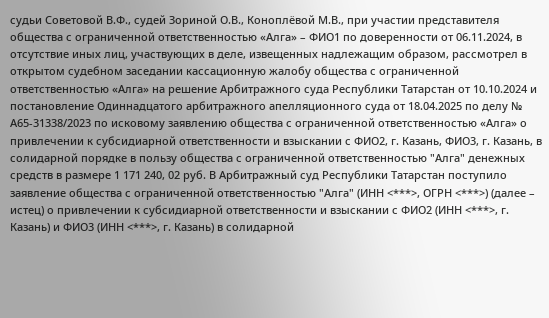судьи Советовой В.Ф., судей Зориной О.В., Коноплёвой М.В., при участии представителя общества с ограниченной ответственностью «Алга» – ФИО1 по доверенности от 06.11.2024, в отсутствие иных лиц, участвующих в деле, извещенных надлежащим образом, рассмотрел в открытом судебном заседании кассационную жалобу общества с ограниченной ответственностью «Алга» на решение Арбитражного суда Республики Татарстан от 10.10.2024 и постановление Одиннадцатого арбитражного апелляционного суда от 18.04.2025 по делу № А65-31338/2023 по исковому заявлению общества с ограниченной ответственностью «Алга» о привлечении к субсидиарной ответственности и взыскании с ФИО2, г. Казань, ФИО3, г. Казань, в солидарной порядке в пользу общества с ограниченной ответственностью "Алга" денежных средств в размере 1 171 240, 02 руб. В Арбитражный суд Республики Татарстан поступило заявление общества с ограниченной ответственностью "Алга" (ИНН <***>, ОГРН <***>) (далее – истец) о привлечении к субсидиарной ответственности и взыскании с ФИО2 (ИНН <***>, г. Казань) и ФИО3 (ИНН <***>, г. Казань) в солидарной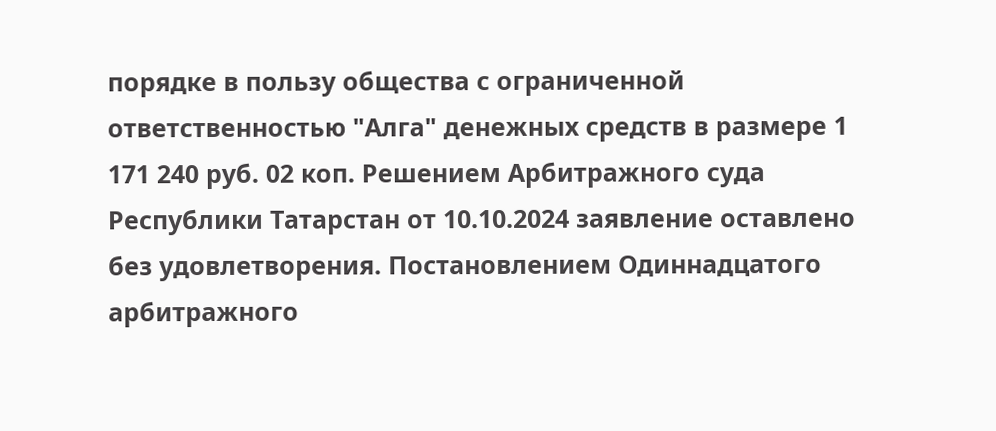порядке в пользу общества с ограниченной ответственностью "Алга" денежных средств в размере 1 171 240 руб. 02 коп. Решением Арбитражного суда Республики Татарстан от 10.10.2024 заявление оставлено без удовлетворения. Постановлением Одиннадцатого арбитражного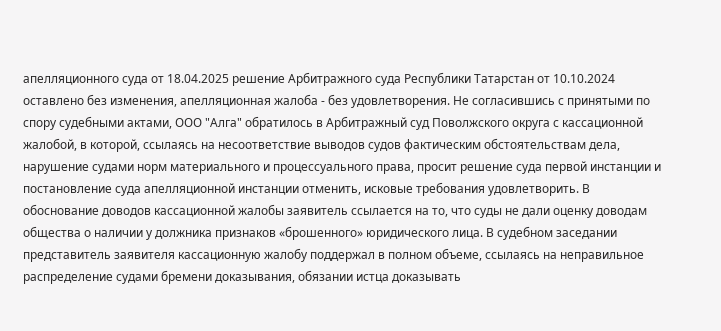апелляционного суда от 18.04.2025 решение Арбитражного суда Республики Татарстан от 10.10.2024 оставлено без изменения, апелляционная жалоба - без удовлетворения. Не согласившись с принятыми по спору судебными актами, ООО "Алга" обратилось в Арбитражный суд Поволжского округа с кассационной жалобой, в которой, ссылаясь на несоответствие выводов судов фактическим обстоятельствам дела, нарушение судами норм материального и процессуального права, просит решение суда первой инстанции и постановление суда апелляционной инстанции отменить, исковые требования удовлетворить. В обоснование доводов кассационной жалобы заявитель ссылается на то, что суды не дали оценку доводам общества о наличии у должника признаков «брошенного» юридического лица. В судебном заседании представитель заявителя кассационную жалобу поддержал в полном объеме, ссылаясь на неправильное распределение судами бремени доказывания, обязании истца доказывать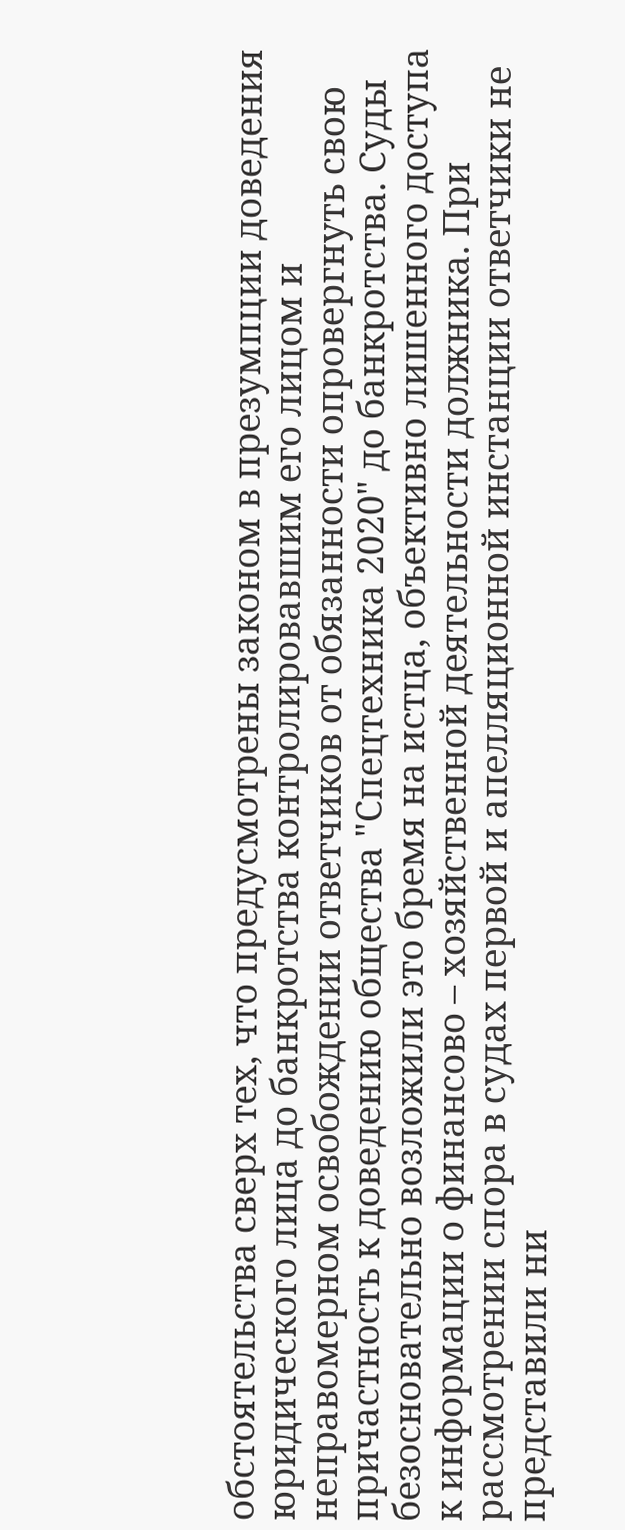обстоятельства сверх тех, что предусмотрены законом в презумпции доведения юридического лица до банкротства контролировавшим его лицом и неправомерном освобождении ответчиков от обязанности опровергнуть свою причастность к доведению общества "Спецтехника 2020" до банкротства. Суды безосновательно возложили это бремя на истца, объективно лишенного доступа к информации о финансово – хозяйственной деятельности должника. При рассмотрении спора в судах первой и апелляционной инстанции ответчики не представили ни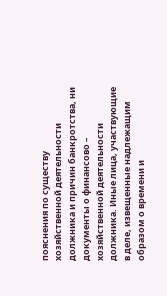пояснения по существу хозяйственной деятельности должника и причин банкротства, ни документы о финансово – хозяйственной деятельности должника. Иные лица, участвующие в деле, извещенные надлежащим образом о времени и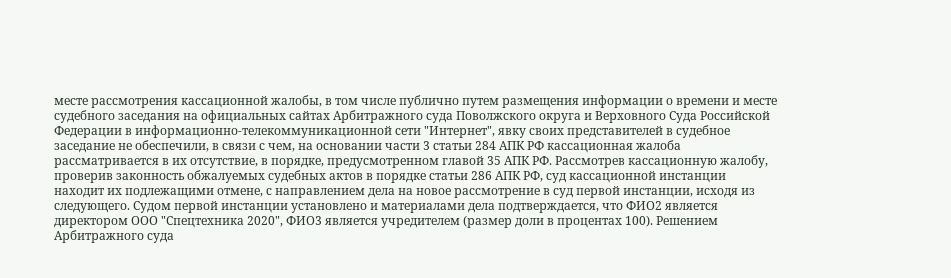месте рассмотрения кассационной жалобы, в том числе публично путем размещения информации о времени и месте судебного заседания на официальных сайтах Арбитражного суда Поволжского округа и Верховного Суда Российской Федерации в информационно-телекоммуникационной сети "Интернет", явку своих представителей в судебное заседание не обеспечили, в связи с чем, на основании части 3 статьи 284 АПК РФ кассационная жалоба рассматривается в их отсутствие, в порядке, предусмотренном главой 35 АПК РФ. Рассмотрев кассационную жалобу, проверив законность обжалуемых судебных актов в порядке статьи 286 АПК РФ, суд кассационной инстанции находит их подлежащими отмене, с направлением дела на новое рассмотрение в суд первой инстанции, исходя из следующего. Судом первой инстанции установлено и материалами дела подтверждается, что ФИО2 является директором ООО "Спецтехника 2020", ФИО3 является учредителем (размер доли в процентах 100). Решением Арбитражного суда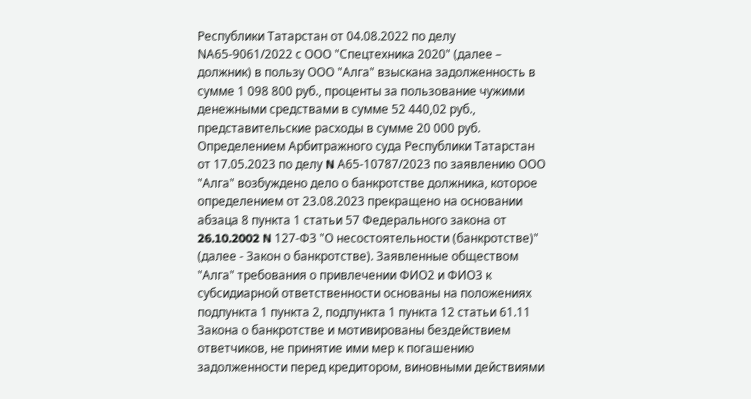Республики Татарстан от 04.08.2022 по делу NА65-9061/2022 с ООО "Спецтехника 2020" (далее – должник) в пользу ООО "Алга" взыскана задолженность в сумме 1 098 800 руб., проценты за пользование чужими денежными средствами в сумме 52 440,02 руб., представительские расходы в сумме 20 000 руб. Определением Арбитражного суда Республики Татарстан от 17.05.2023 по делу N А65-10787/2023 по заявлению ООО "Алга" возбуждено дело о банкротстве должника, которое определением от 23.08.2023 прекращено на основании абзаца 8 пункта 1 статьи 57 Федерального закона от 26.10.2002 N 127-ФЗ "О несостоятельности (банкротстве)" (далее - Закон о банкротстве). Заявленные обществом "Алга" требования о привлечении ФИО2 и ФИО3 к субсидиарной ответственности основаны на положениях подпункта 1 пункта 2, подпункта 1 пункта 12 статьи 61.11 Закона о банкротстве и мотивированы бездействием ответчиков, не принятие ими мер к погашению задолженности перед кредитором, виновными действиями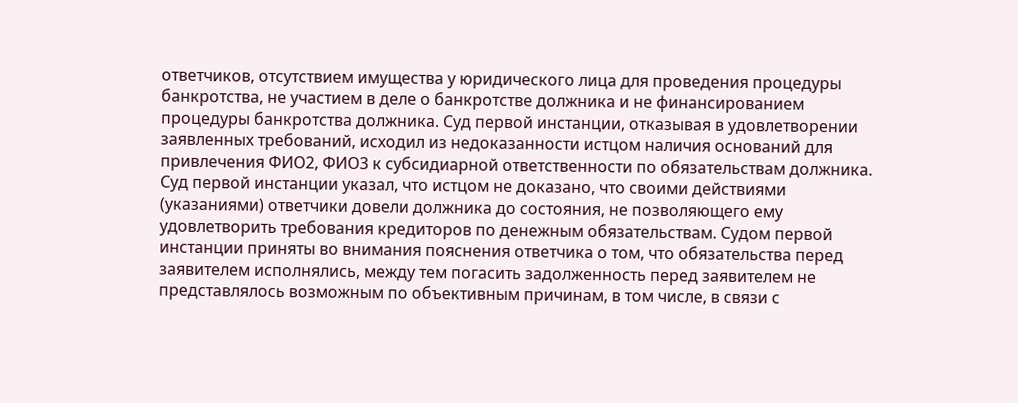ответчиков, отсутствием имущества у юридического лица для проведения процедуры банкротства, не участием в деле о банкротстве должника и не финансированием процедуры банкротства должника. Суд первой инстанции, отказывая в удовлетворении заявленных требований, исходил из недоказанности истцом наличия оснований для привлечения ФИО2, ФИО3 к субсидиарной ответственности по обязательствам должника. Суд первой инстанции указал, что истцом не доказано, что своими действиями (указаниями) ответчики довели должника до состояния, не позволяющего ему удовлетворить требования кредиторов по денежным обязательствам. Судом первой инстанции приняты во внимания пояснения ответчика о том, что обязательства перед заявителем исполнялись, между тем погасить задолженность перед заявителем не представлялось возможным по объективным причинам, в том числе, в связи с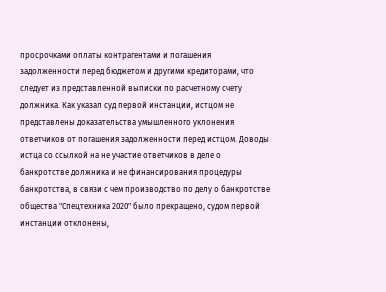просрочками оплаты контрагентами и погашения задолженности перед бюджетом и другими кредиторами, что следует из представленной выписки по расчетному счету должника. Как указал суд первой инстанции, истцом не представлены доказательства умышленного уклонения ответчиков от погашения задолженности перед истцом. Доводы истца со ссылкой на не участие ответчиков в деле о банкротстве должника и не финансирования процедуры банкротства, в связи с чем производство по делу о банкротстве общества "Спецтехника 2020" было прекращено, судом первой инстанции отклонены,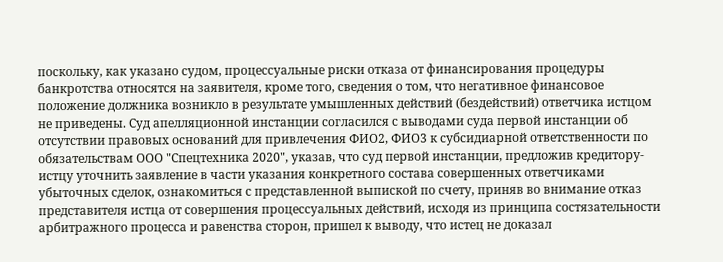поскольку, как указано судом, процессуальные риски отказа от финансирования процедуры банкротства относятся на заявителя, кроме того, сведения о том, что негативное финансовое положение должника возникло в результате умышленных действий (бездействий) ответчика истцом не приведены. Суд апелляционной инстанции согласился с выводами суда первой инстанции об отсутствии правовых оснований для привлечения ФИО2, ФИО3 к субсидиарной ответственности по обязательствам ООО "Спецтехника 2020", указав, что суд первой инстанции, предложив кредитору-истцу уточнить заявление в части указания конкретного состава совершенных ответчиками убыточных сделок, ознакомиться с представленной выпиской по счету, приняв во внимание отказ представителя истца от совершения процессуальных действий, исходя из принципа состязательности арбитражного процесса и равенства сторон, пришел к выводу, что истец не доказал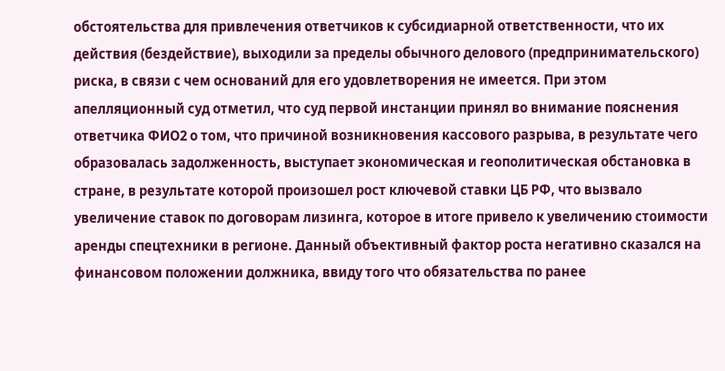обстоятельства для привлечения ответчиков к субсидиарной ответственности, что их действия (бездействие), выходили за пределы обычного делового (предпринимательского) риска, в связи с чем оснований для его удовлетворения не имеется. При этом апелляционный суд отметил, что суд первой инстанции принял во внимание пояснения ответчика ФИО2 о том, что причиной возникновения кассового разрыва, в результате чего образовалась задолженность, выступает экономическая и геополитическая обстановка в стране, в результате которой произошел рост ключевой ставки ЦБ РФ, что вызвало увеличение ставок по договорам лизинга, которое в итоге привело к увеличению стоимости аренды спецтехники в регионе. Данный объективный фактор роста негативно сказался на финансовом положении должника, ввиду того что обязательства по ранее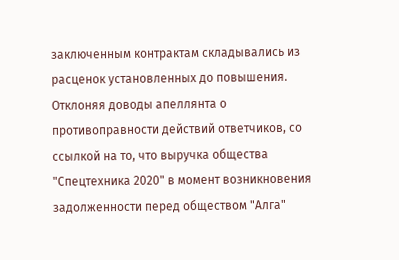заключенным контрактам складывались из расценок установленных до повышения. Отклоняя доводы апеллянта о противоправности действий ответчиков, со ссылкой на то, что выручка общества "Спецтехника 2020" в момент возникновения задолженности перед обществом "Алга"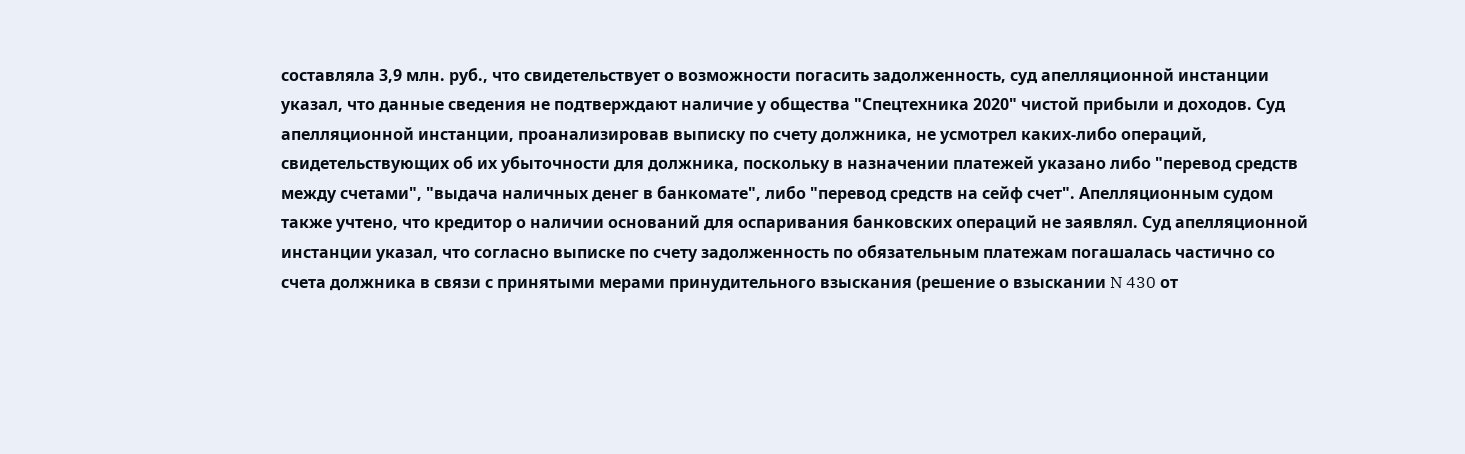составляла 3,9 млн. руб., что свидетельствует о возможности погасить задолженность, суд апелляционной инстанции указал, что данные сведения не подтверждают наличие у общества "Спецтехника 2020" чистой прибыли и доходов. Суд апелляционной инстанции, проанализировав выписку по счету должника, не усмотрел каких-либо операций, свидетельствующих об их убыточности для должника, поскольку в назначении платежей указано либо "перевод средств между счетами", "выдача наличных денег в банкомате", либо "перевод средств на сейф счет". Апелляционным судом также учтено, что кредитор о наличии оснований для оспаривания банковских операций не заявлял. Суд апелляционной инстанции указал, что согласно выписке по счету задолженность по обязательным платежам погашалась частично со счета должника в связи с принятыми мерами принудительного взыскания (решение о взыскании N 430 от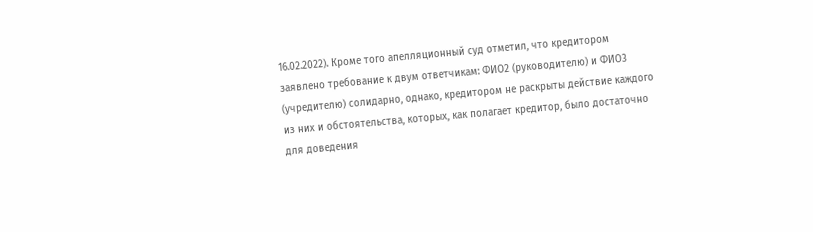16.02.2022). Кроме того апелляционный суд отметил, что кредитором заявлено требование к двум ответчикам: ФИО2 (руководителю) и ФИО3 (учредителю) солидарно, однако, кредитором не раскрыты действие каждого из них и обстоятельства, которых, как полагает кредитор, было достаточно для доведения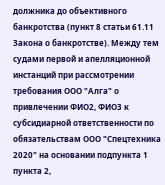должника до объективного банкротства (пункт 8 статьи 61.11 Закона о банкротстве). Между тем судами первой и апелляционной инстанций при рассмотрении требования ООО "Алга" о привлечении ФИО2, ФИО3 к субсидиарной ответственности по обязательствам ООО "Спецтехника 2020" на основании подпункта 1 пункта 2,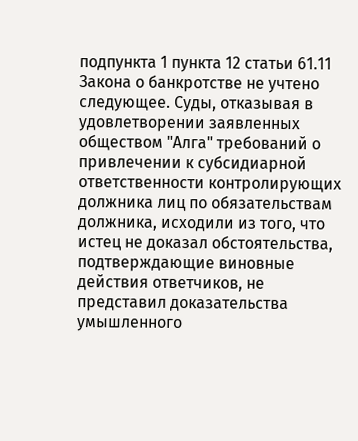подпункта 1 пункта 12 статьи 61.11 Закона о банкротстве не учтено следующее. Суды, отказывая в удовлетворении заявленных обществом "Алга" требований о привлечении к субсидиарной ответственности контролирующих должника лиц по обязательствам должника, исходили из того, что истец не доказал обстоятельства, подтверждающие виновные действия ответчиков, не представил доказательства умышленного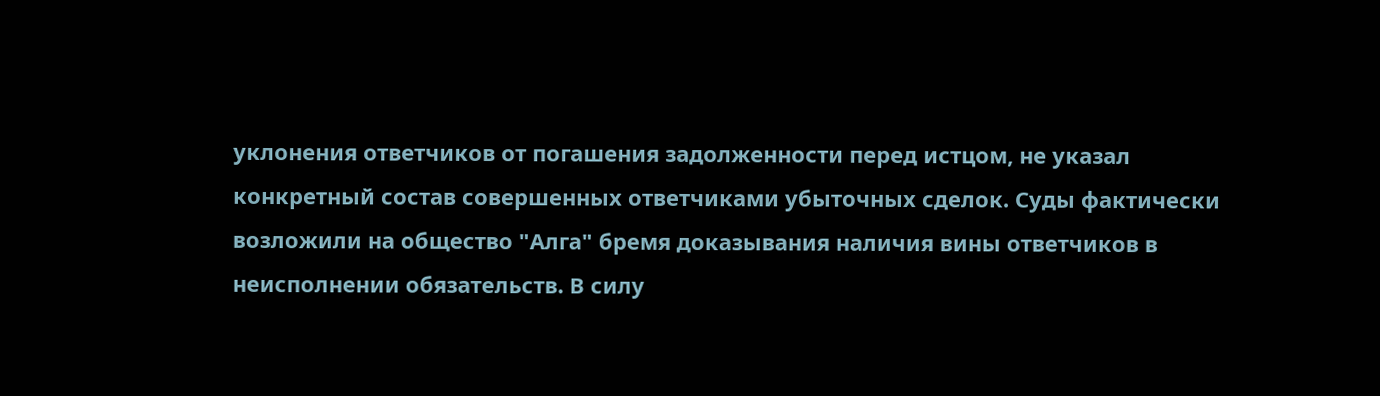уклонения ответчиков от погашения задолженности перед истцом, не указал конкретный состав совершенных ответчиками убыточных сделок. Суды фактически возложили на общество "Алга" бремя доказывания наличия вины ответчиков в неисполнении обязательств. В силу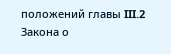положений главы III.2 Закона о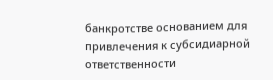банкротстве основанием для привлечения к субсидиарной ответственности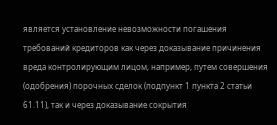является установление невозможности погашения требований кредиторов как через доказывание причинения вреда контролирующим лицом, например, путем совершения (одобрения) порочных сделок (подпункт 1 пункта 2 статьи 61.11), так и через доказывание сокрытия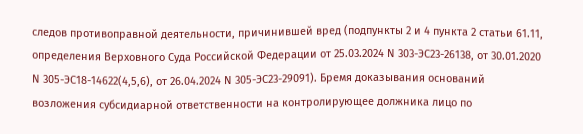следов противоправной деятельности, причинившей вред (подпункты 2 и 4 пункта 2 статьи 61.11, определения Верховного Суда Российской Федерации от 25.03.2024 N 303-ЭС23-26138, от 30.01.2020 N 305-ЭС18-14622(4,5,6), от 26.04.2024 N 305-ЭС23-29091). Бремя доказывания оснований возложения субсидиарной ответственности на контролирующее должника лицо по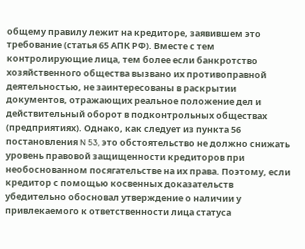общему правилу лежит на кредиторе, заявившем это требование (статья 65 АПК РФ). Вместе с тем контролирующие лица, тем более если банкротство хозяйственного общества вызвано их противоправной деятельностью, не заинтересованы в раскрытии документов, отражающих реальное положение дел и действительный оборот в подконтрольных обществах (предприятиях). Однако, как следует из пункта 56 постановления N 53, это обстоятельство не должно снижать уровень правовой защищенности кредиторов при необоснованном посягательстве на их права. Поэтому, если кредитор с помощью косвенных доказательств убедительно обосновал утверждение о наличии у привлекаемого к ответственности лица статуса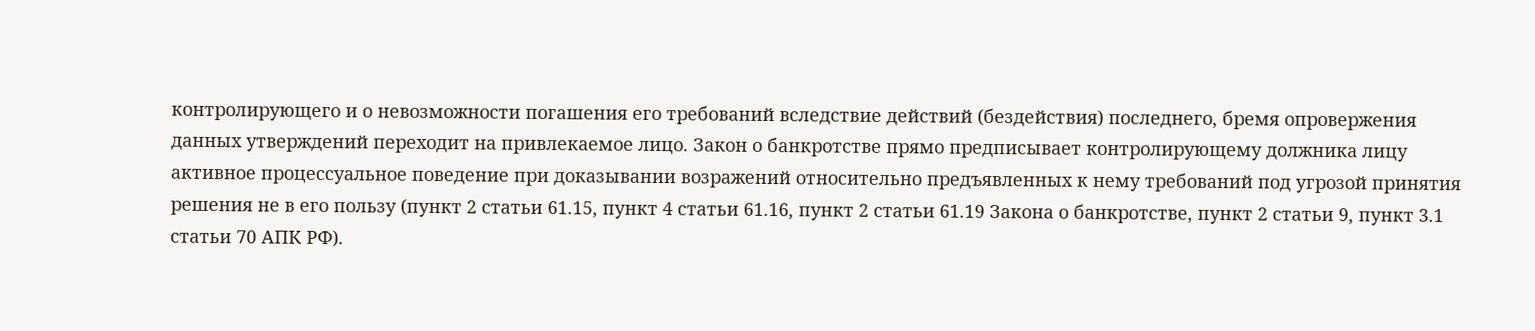контролирующего и о невозможности погашения его требований вследствие действий (бездействия) последнего, бремя опровержения данных утверждений переходит на привлекаемое лицо. Закон о банкротстве прямо предписывает контролирующему должника лицу активное процессуальное поведение при доказывании возражений относительно предъявленных к нему требований под угрозой принятия решения не в его пользу (пункт 2 статьи 61.15, пункт 4 статьи 61.16, пункт 2 статьи 61.19 Закона о банкротстве, пункт 2 статьи 9, пункт 3.1 статьи 70 АПК РФ).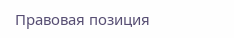Правовая позиция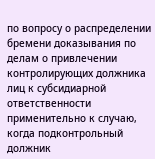по вопросу о распределении бремени доказывания по делам о привлечении контролирующих должника лиц к субсидиарной ответственности применительно к случаю, когда подконтрольный должник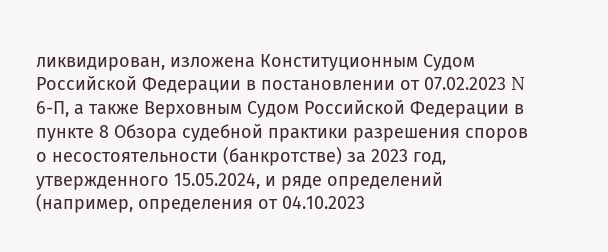ликвидирован, изложена Конституционным Судом Российской Федерации в постановлении от 07.02.2023 N 6-П, а также Верховным Судом Российской Федерации в пункте 8 Обзора судебной практики разрешения споров о несостоятельности (банкротстве) за 2023 год, утвержденного 15.05.2024, и ряде определений (например, определения от 04.10.2023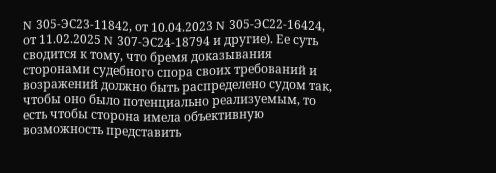N 305-ЭС23-11842, от 10.04.2023 N 305-ЭС22-16424, от 11.02.2025 N 307-ЭС24-18794 и другие). Ее суть сводится к тому, что бремя доказывания сторонами судебного спора своих требований и возражений должно быть распределено судом так, чтобы оно было потенциально реализуемым, то есть чтобы сторона имела объективную возможность представить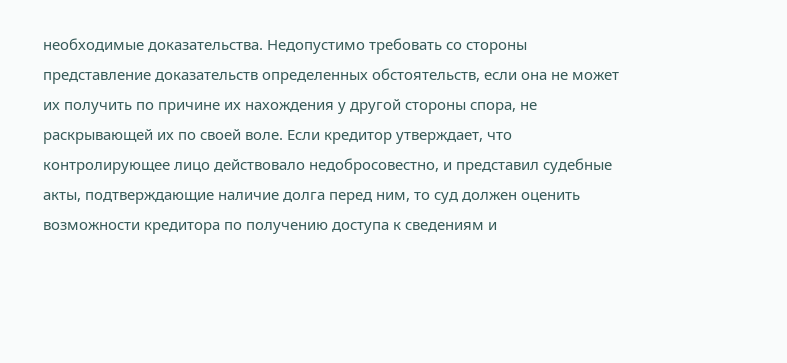необходимые доказательства. Недопустимо требовать со стороны представление доказательств определенных обстоятельств, если она не может их получить по причине их нахождения у другой стороны спора, не раскрывающей их по своей воле. Если кредитор утверждает, что контролирующее лицо действовало недобросовестно, и представил судебные акты, подтверждающие наличие долга перед ним, то суд должен оценить возможности кредитора по получению доступа к сведениям и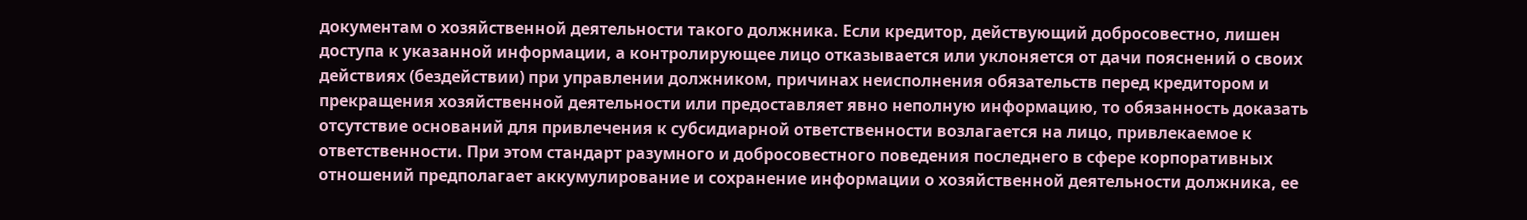документам о хозяйственной деятельности такого должника. Если кредитор, действующий добросовестно, лишен доступа к указанной информации, а контролирующее лицо отказывается или уклоняется от дачи пояснений о своих действиях (бездействии) при управлении должником, причинах неисполнения обязательств перед кредитором и прекращения хозяйственной деятельности или предоставляет явно неполную информацию, то обязанность доказать отсутствие оснований для привлечения к субсидиарной ответственности возлагается на лицо, привлекаемое к ответственности. При этом стандарт разумного и добросовестного поведения последнего в сфере корпоративных отношений предполагает аккумулирование и сохранение информации о хозяйственной деятельности должника, ее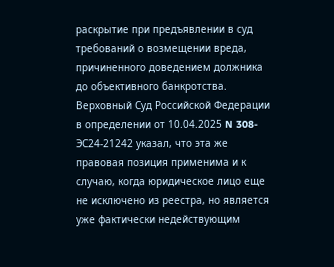раскрытие при предъявлении в суд требований о возмещении вреда, причиненного доведением должника до объективного банкротства. Верховный Суд Российской Федерации в определении от 10.04.2025 N 308-ЭС24-21242 указал, что эта же правовая позиция применима и к случаю, когда юридическое лицо еще не исключено из реестра, но является уже фактически недействующим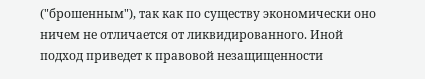("брошенным"), так как по существу экономически оно ничем не отличается от ликвидированного. Иной подход приведет к правовой незащищенности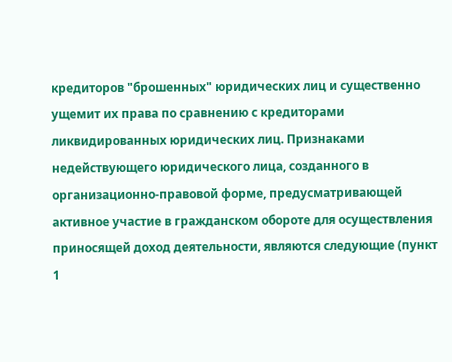кредиторов "брошенных" юридических лиц и существенно ущемит их права по сравнению с кредиторами ликвидированных юридических лиц. Признаками недействующего юридического лица, созданного в организационно-правовой форме, предусматривающей активное участие в гражданском обороте для осуществления приносящей доход деятельности, являются следующие (пункт 1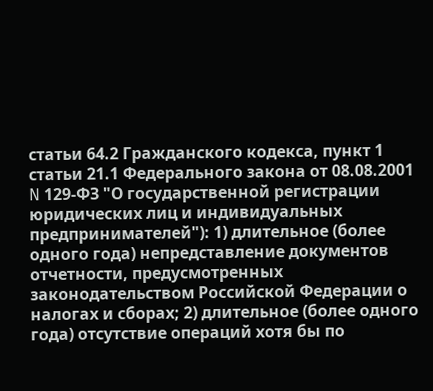статьи 64.2 Гражданского кодекса, пункт 1 статьи 21.1 Федерального закона от 08.08.2001 N 129-ФЗ "О государственной регистрации юридических лиц и индивидуальных предпринимателей"): 1) длительное (более одного года) непредставление документов отчетности, предусмотренных законодательством Российской Федерации о налогах и сборах; 2) длительное (более одного года) отсутствие операций хотя бы по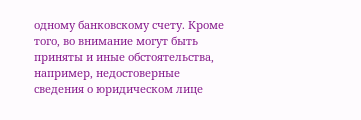одному банковскому счету. Кроме того, во внимание могут быть приняты и иные обстоятельства, например, недостоверные сведения о юридическом лице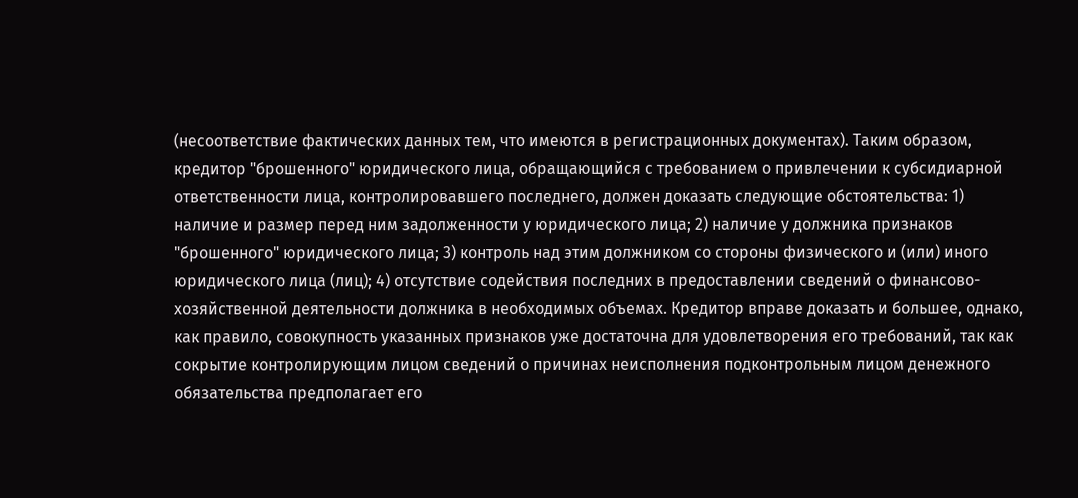(несоответствие фактических данных тем, что имеются в регистрационных документах). Таким образом, кредитор "брошенного" юридического лица, обращающийся с требованием о привлечении к субсидиарной ответственности лица, контролировавшего последнего, должен доказать следующие обстоятельства: 1) наличие и размер перед ним задолженности у юридического лица; 2) наличие у должника признаков "брошенного" юридического лица; 3) контроль над этим должником со стороны физического и (или) иного юридического лица (лиц); 4) отсутствие содействия последних в предоставлении сведений о финансово-хозяйственной деятельности должника в необходимых объемах. Кредитор вправе доказать и большее, однако, как правило, совокупность указанных признаков уже достаточна для удовлетворения его требований, так как сокрытие контролирующим лицом сведений о причинах неисполнения подконтрольным лицом денежного обязательства предполагает его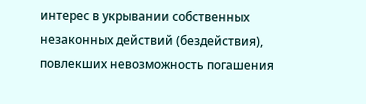интерес в укрывании собственных незаконных действий (бездействия), повлекших невозможность погашения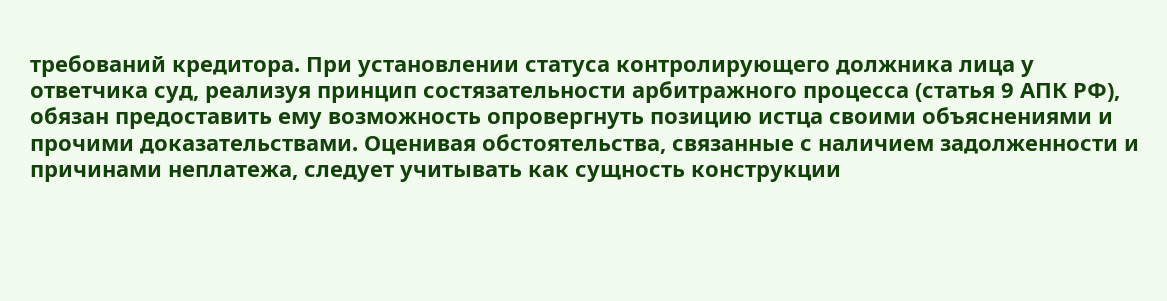требований кредитора. При установлении статуса контролирующего должника лица у ответчика суд, реализуя принцип состязательности арбитражного процесса (статья 9 АПК РФ), обязан предоставить ему возможность опровергнуть позицию истца своими объяснениями и прочими доказательствами. Оценивая обстоятельства, связанные с наличием задолженности и причинами неплатежа, следует учитывать как сущность конструкции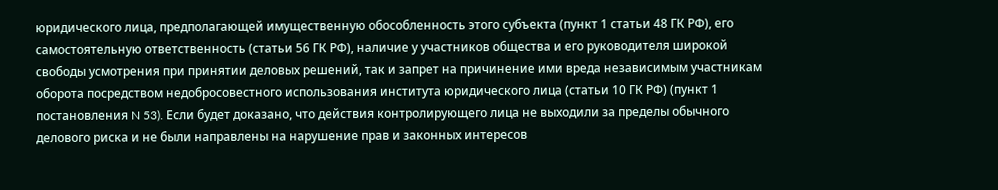юридического лица, предполагающей имущественную обособленность этого субъекта (пункт 1 статьи 48 ГК РФ), его самостоятельную ответственность (статьи 56 ГК РФ), наличие у участников общества и его руководителя широкой свободы усмотрения при принятии деловых решений, так и запрет на причинение ими вреда независимым участникам оборота посредством недобросовестного использования института юридического лица (статьи 10 ГК РФ) (пункт 1 постановления N 53). Если будет доказано, что действия контролирующего лица не выходили за пределы обычного делового риска и не были направлены на нарушение прав и законных интересов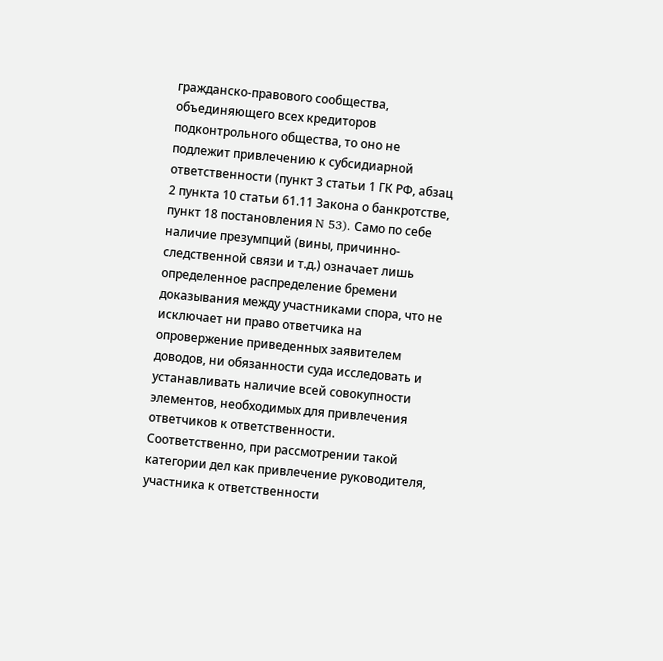гражданско-правового сообщества, объединяющего всех кредиторов подконтрольного общества, то оно не подлежит привлечению к субсидиарной ответственности (пункт 3 статьи 1 ГК РФ, абзац 2 пункта 10 статьи 61.11 Закона о банкротстве, пункт 18 постановления N 53). Само по себе наличие презумпций (вины, причинно-следственной связи и т.д.) означает лишь определенное распределение бремени доказывания между участниками спора, что не исключает ни право ответчика на опровержение приведенных заявителем доводов, ни обязанности суда исследовать и устанавливать наличие всей совокупности элементов, необходимых для привлечения ответчиков к ответственности. Соответственно, при рассмотрении такой категории дел как привлечение руководителя, участника к ответственности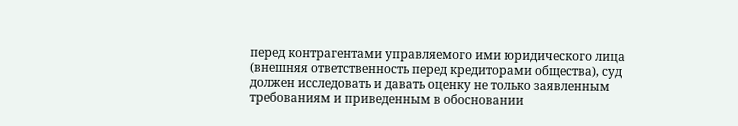перед контрагентами управляемого ими юридического лица (внешняя ответственность перед кредиторами общества), суд должен исследовать и давать оценку не только заявленным требованиям и приведенным в обосновании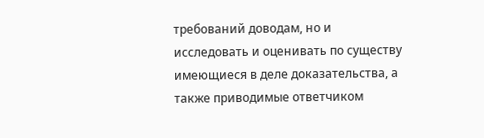требований доводам, но и исследовать и оценивать по существу имеющиеся в деле доказательства, а также приводимые ответчиком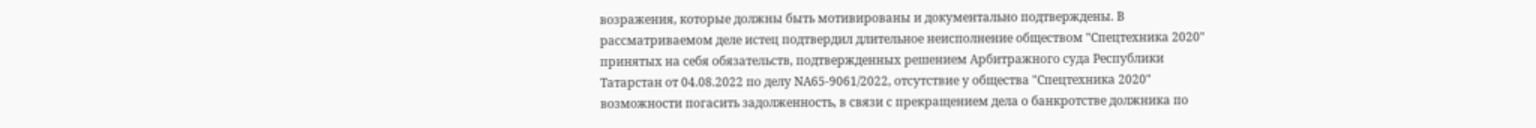возражения, которые должны быть мотивированы и документально подтверждены. В рассматриваемом деле истец подтвердил длительное неисполнение обществом "Спецтехника 2020" принятых на себя обязательств, подтвержденных решением Арбитражного суда Республики Татарстан от 04.08.2022 по делу NА65-9061/2022, отсутствие у общества "Спецтехника 2020" возможности погасить задолженность, в связи с прекращением дела о банкротстве должника по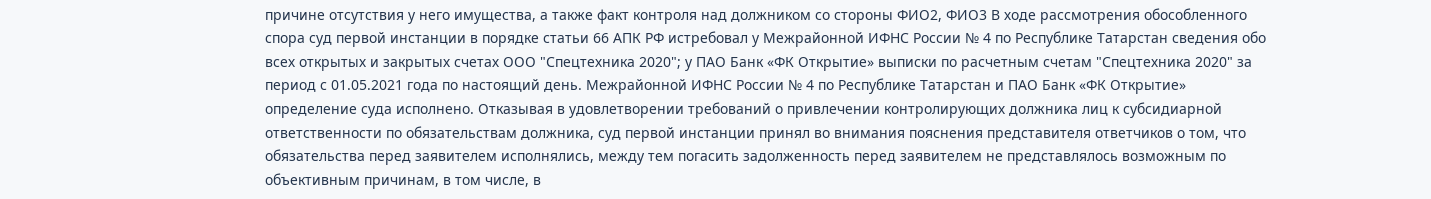причине отсутствия у него имущества, а также факт контроля над должником со стороны ФИО2, ФИО3 В ходе рассмотрения обособленного спора суд первой инстанции в порядке статьи 66 АПК РФ истребовал у Межрайонной ИФНС России № 4 по Республике Татарстан сведения обо всех открытых и закрытых счетах ООО "Спецтехника 2020"; у ПАО Банк «ФК Открытие» выписки по расчетным счетам "Спецтехника 2020" за период с 01.05.2021 года по настоящий день. Межрайонной ИФНС России № 4 по Республике Татарстан и ПАО Банк «ФК Открытие» определение суда исполнено. Отказывая в удовлетворении требований о привлечении контролирующих должника лиц к субсидиарной ответственности по обязательствам должника, суд первой инстанции принял во внимания пояснения представителя ответчиков о том, что обязательства перед заявителем исполнялись, между тем погасить задолженность перед заявителем не представлялось возможным по объективным причинам, в том числе, в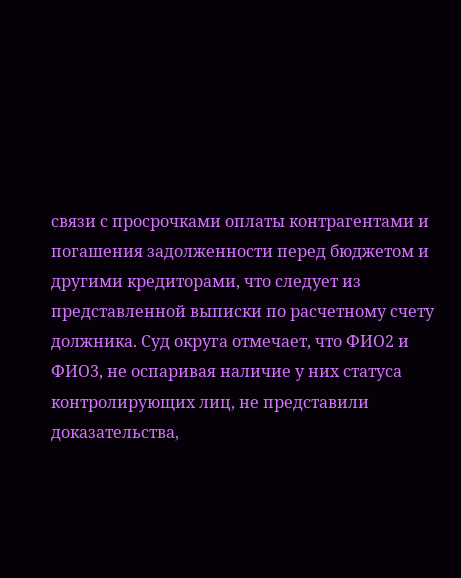связи с просрочками оплаты контрагентами и погашения задолженности перед бюджетом и другими кредиторами, что следует из представленной выписки по расчетному счету должника. Суд округа отмечает, что ФИО2 и ФИО3, не оспаривая наличие у них статуса контролирующих лиц, не представили доказательства,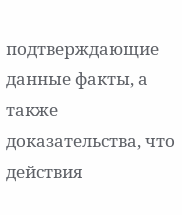подтверждающие данные факты, а также доказательства, что действия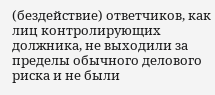(бездействие) ответчиков, как лиц контролирующих должника, не выходили за пределы обычного делового риска и не были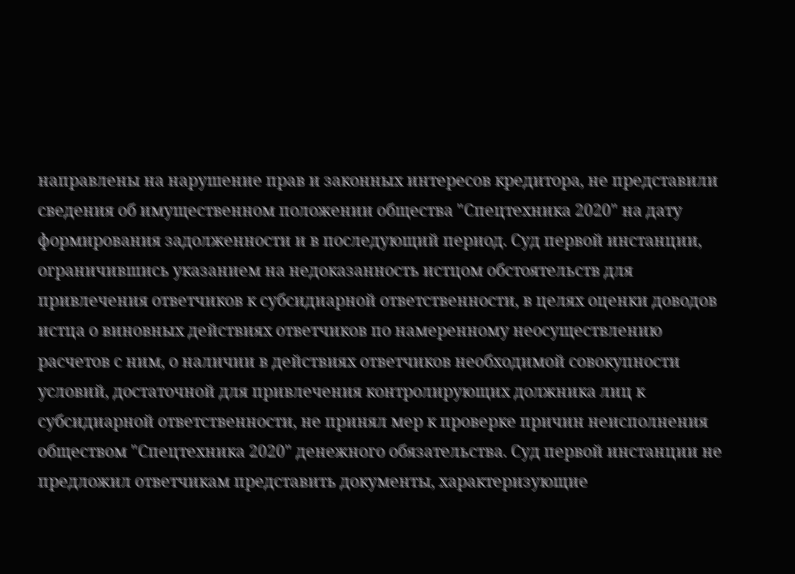направлены на нарушение прав и законных интересов кредитора, не представили сведения об имущественном положении общества "Спецтехника 2020" на дату формирования задолженности и в последующий период. Суд первой инстанции, ограничившись указанием на недоказанность истцом обстоятельств для привлечения ответчиков к субсидиарной ответственности, в целях оценки доводов истца о виновных действиях ответчиков по намеренному неосуществлению расчетов с ним, о наличии в действиях ответчиков необходимой совокупности условий, достаточной для привлечения контролирующих должника лиц к субсидиарной ответственности, не принял мер к проверке причин неисполнения обществом "Спецтехника 2020" денежного обязательства. Суд первой инстанции не предложил ответчикам представить документы, характеризующие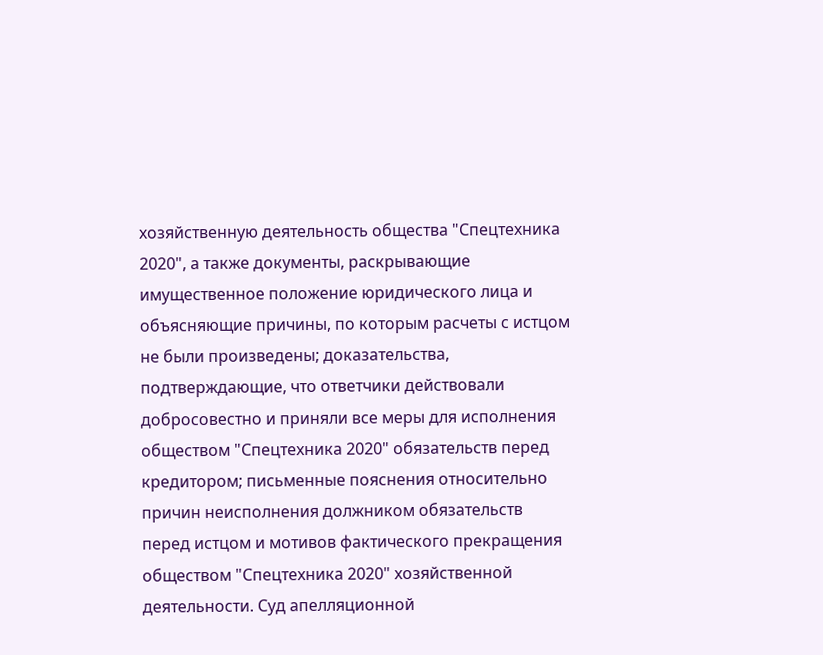хозяйственную деятельность общества "Спецтехника 2020", а также документы, раскрывающие имущественное положение юридического лица и объясняющие причины, по которым расчеты с истцом не были произведены; доказательства, подтверждающие, что ответчики действовали добросовестно и приняли все меры для исполнения обществом "Спецтехника 2020" обязательств перед кредитором; письменные пояснения относительно причин неисполнения должником обязательств перед истцом и мотивов фактического прекращения обществом "Спецтехника 2020" хозяйственной деятельности. Суд апелляционной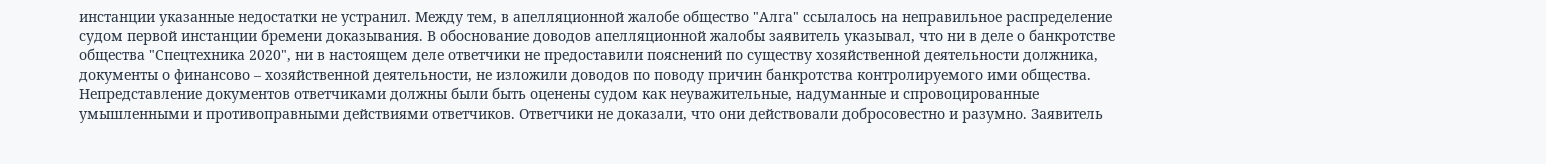инстанции указанные недостатки не устранил. Между тем, в апелляционной жалобе общество "Алга" ссылалось на неправильное распределение судом первой инстанции бремени доказывания. В обоснование доводов апелляционной жалобы заявитель указывал, что ни в деле о банкротстве общества "Спецтехника 2020", ни в настоящем деле ответчики не предоставили пояснений по существу хозяйственной деятельности должника, документы о финансово – хозяйственной деятельности, не изложили доводов по поводу причин банкротства контролируемого ими общества. Непредставление документов ответчиками должны были быть оценены судом как неуважительные, надуманные и спровоцированные умышленными и противоправными действиями ответчиков. Ответчики не доказали, что они действовали добросовестно и разумно. Заявитель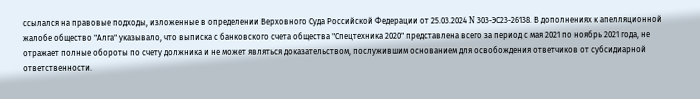ссылался на правовые подходы, изложенные в определении Верховного Суда Российской Федерации от 25.03.2024 N 303-ЭС23-26138. В дополнениях к апелляционной жалобе общество "Алга" указывало, что выписка с банковского счета общества "Спецтехника 2020" представлена всего за период с мая 2021 по ноябрь 2021 года, не отражает полные обороты по счету должника и не может являться доказательством, послужившим основанием для освобождения ответчиков от субсидиарной ответственности.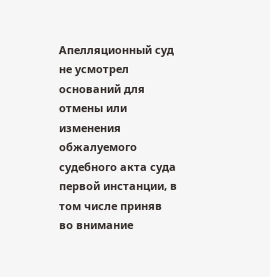Апелляционный суд не усмотрел оснований для отмены или изменения обжалуемого судебного акта суда первой инстанции, в том числе приняв во внимание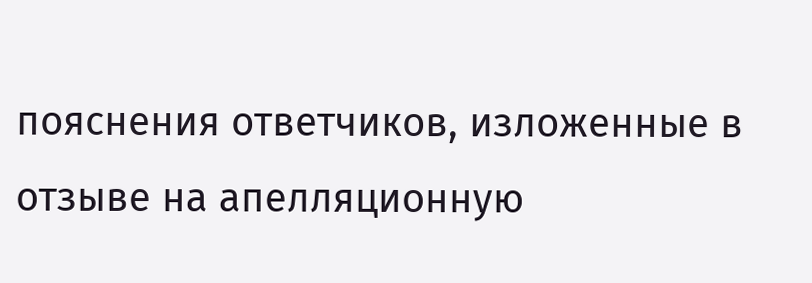пояснения ответчиков, изложенные в отзыве на апелляционную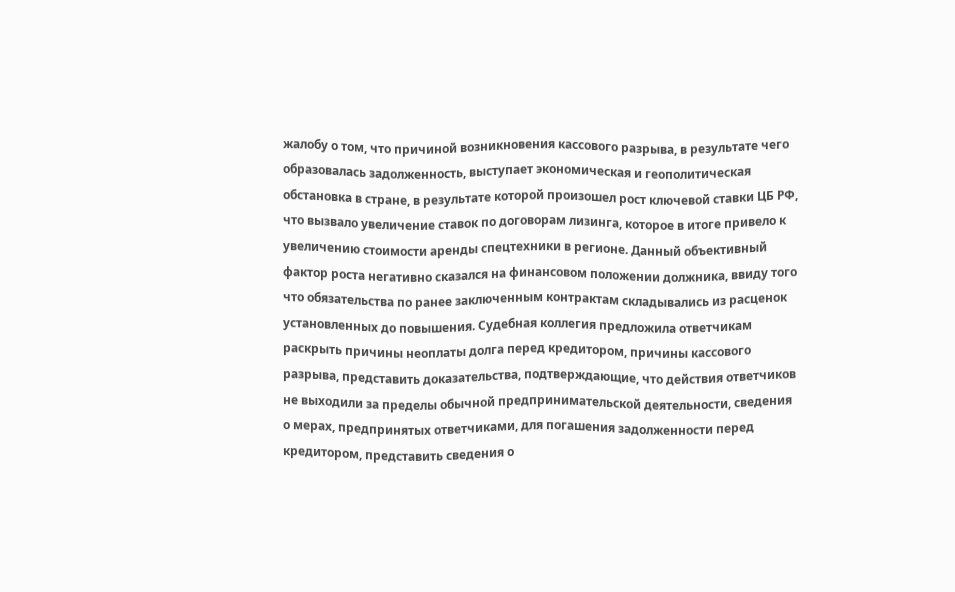жалобу о том, что причиной возникновения кассового разрыва, в результате чего образовалась задолженность, выступает экономическая и геополитическая обстановка в стране, в результате которой произошел рост ключевой ставки ЦБ РФ, что вызвало увеличение ставок по договорам лизинга, которое в итоге привело к увеличению стоимости аренды спецтехники в регионе. Данный объективный фактор роста негативно сказался на финансовом положении должника, ввиду того что обязательства по ранее заключенным контрактам складывались из расценок установленных до повышения. Судебная коллегия предложила ответчикам раскрыть причины неоплаты долга перед кредитором, причины кассового разрыва, представить доказательства, подтверждающие, что действия ответчиков не выходили за пределы обычной предпринимательской деятельности, сведения о мерах, предпринятых ответчиками, для погашения задолженности перед кредитором, представить сведения о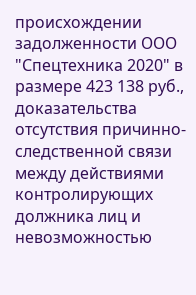происхождении задолженности ООО "Спецтехника 2020" в размере 423 138 руб., доказательства отсутствия причинно-следственной связи между действиями контролирующих должника лиц и невозможностью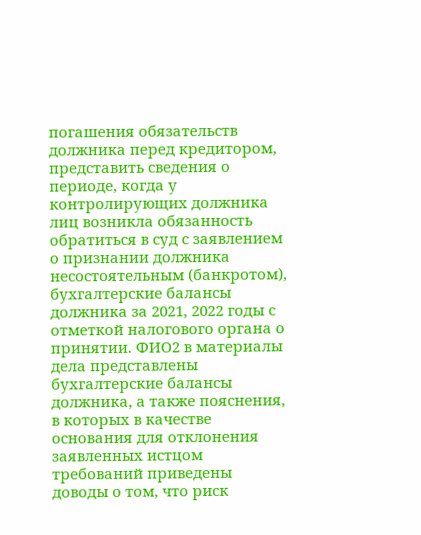погашения обязательств должника перед кредитором, представить сведения о периоде, когда у контролирующих должника лиц возникла обязанность обратиться в суд с заявлением о признании должника несостоятельным (банкротом), бухгалтерские балансы должника за 2021, 2022 годы с отметкой налогового органа о принятии. ФИО2 в материалы дела представлены бухгалтерские балансы должника, а также пояснения, в которых в качестве основания для отклонения заявленных истцом требований приведены доводы о том, что риск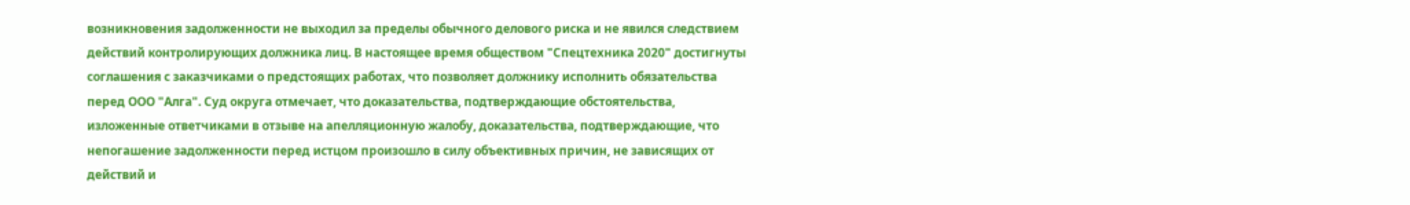возникновения задолженности не выходил за пределы обычного делового риска и не явился следствием действий контролирующих должника лиц. В настоящее время обществом "Спецтехника 2020" достигнуты соглашения с заказчиками о предстоящих работах, что позволяет должнику исполнить обязательства перед ООО "Алга". Суд округа отмечает, что доказательства, подтверждающие обстоятельства, изложенные ответчиками в отзыве на апелляционную жалобу, доказательства, подтверждающие, что непогашение задолженности перед истцом произошло в силу объективных причин, не зависящих от действий и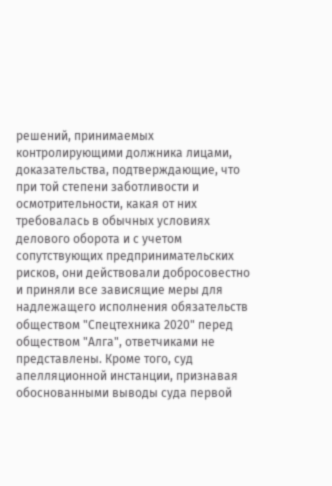решений, принимаемых контролирующими должника лицами, доказательства, подтверждающие, что при той степени заботливости и осмотрительности, какая от них требовалась в обычных условиях делового оборота и с учетом сопутствующих предпринимательских рисков, они действовали добросовестно и приняли все зависящие меры для надлежащего исполнения обязательств обществом "Спецтехника 2020" перед обществом "Алга", ответчиками не представлены. Кроме того, суд апелляционной инстанции, признавая обоснованными выводы суда первой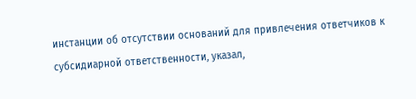инстанции об отсутствии оснований для привлечения ответчиков к субсидиарной ответственности, указал,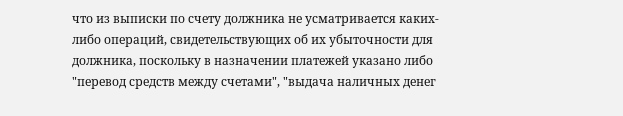что из выписки по счету должника не усматривается каких-либо операций, свидетельствующих об их убыточности для должника, поскольку в назначении платежей указано либо "перевод средств между счетами", "выдача наличных денег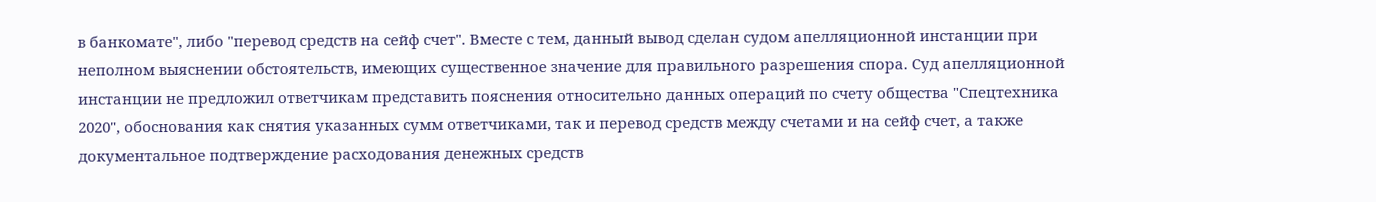в банкомате", либо "перевод средств на сейф счет". Вместе с тем, данный вывод сделан судом апелляционной инстанции при неполном выяснении обстоятельств, имеющих существенное значение для правильного разрешения спора. Суд апелляционной инстанции не предложил ответчикам представить пояснения относительно данных операций по счету общества "Спецтехника 2020", обоснования как снятия указанных сумм ответчиками, так и перевод средств между счетами и на сейф счет, а также документальное подтверждение расходования денежных средств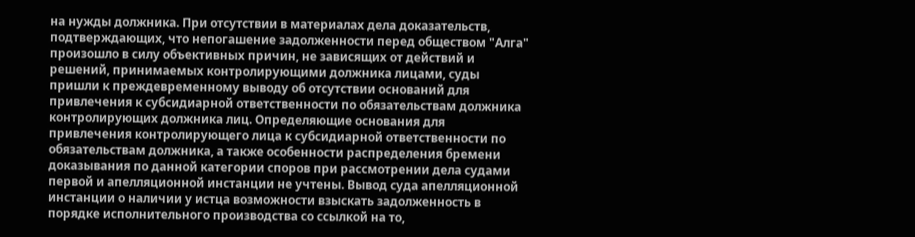на нужды должника. При отсутствии в материалах дела доказательств, подтверждающих, что непогашение задолженности перед обществом "Алга" произошло в силу объективных причин, не зависящих от действий и решений, принимаемых контролирующими должника лицами, суды пришли к преждевременному выводу об отсутствии оснований для привлечения к субсидиарной ответственности по обязательствам должника контролирующих должника лиц. Определяющие основания для привлечения контролирующего лица к субсидиарной ответственности по обязательствам должника, а также особенности распределения бремени доказывания по данной категории споров при рассмотрении дела судами первой и апелляционной инстанции не учтены. Вывод суда апелляционной инстанции о наличии у истца возможности взыскать задолженность в порядке исполнительного производства со ссылкой на то,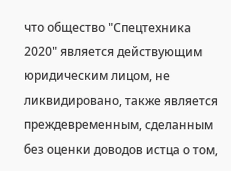что общество "Спецтехника 2020" является действующим юридическим лицом, не ликвидировано, также является преждевременным, сделанным без оценки доводов истца о том,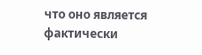что оно является фактически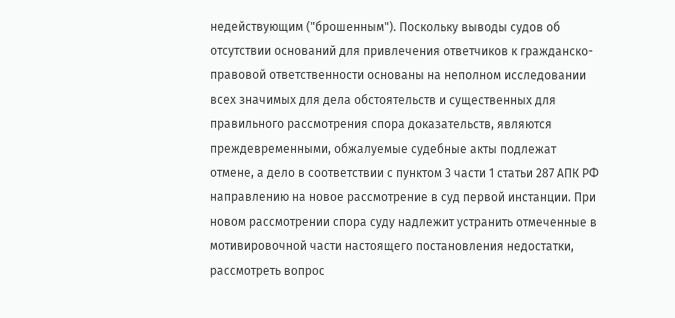недействующим ("брошенным"). Поскольку выводы судов об отсутствии оснований для привлечения ответчиков к гражданско-правовой ответственности основаны на неполном исследовании всех значимых для дела обстоятельств и существенных для правильного рассмотрения спора доказательств, являются преждевременными, обжалуемые судебные акты подлежат отмене, а дело в соответствии с пунктом 3 части 1 статьи 287 АПК РФ направлению на новое рассмотрение в суд первой инстанции. При новом рассмотрении спора суду надлежит устранить отмеченные в мотивировочной части настоящего постановления недостатки, рассмотреть вопрос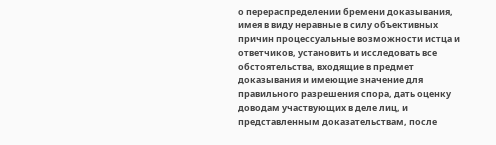о перераспределении бремени доказывания, имея в виду неравные в силу объективных причин процессуальные возможности истца и ответчиков, установить и исследовать все обстоятельства, входящие в предмет доказывания и имеющие значение для правильного разрешения спора, дать оценку доводам участвующих в деле лиц, и представленным доказательствам, после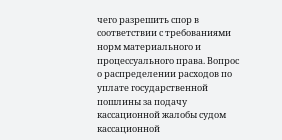чего разрешить спор в соответствии с требованиями норм материального и процессуального права. Вопрос о распределении расходов по уплате государственной пошлины за подачу кассационной жалобы судом кассационной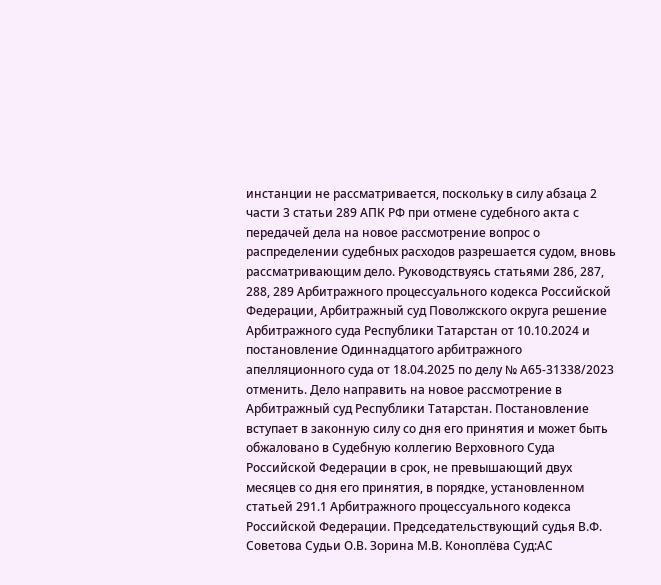инстанции не рассматривается, поскольку в силу абзаца 2 части 3 статьи 289 АПК РФ при отмене судебного акта с передачей дела на новое рассмотрение вопрос о распределении судебных расходов разрешается судом, вновь рассматривающим дело. Руководствуясь статьями 286, 287, 288, 289 Арбитражного процессуального кодекса Российской Федерации, Арбитражный суд Поволжского округа решение Арбитражного суда Республики Татарстан от 10.10.2024 и постановление Одиннадцатого арбитражного апелляционного суда от 18.04.2025 по делу № А65-31338/2023 отменить. Дело направить на новое рассмотрение в Арбитражный суд Республики Татарстан. Постановление вступает в законную силу со дня его принятия и может быть обжаловано в Судебную коллегию Верховного Суда Российской Федерации в срок, не превышающий двух месяцев со дня его принятия, в порядке, установленном статьей 291.1 Арбитражного процессуального кодекса Российской Федерации. Председательствующий судья В.Ф. Советова Судьи О.В. Зорина М.В. Коноплёва Суд:АС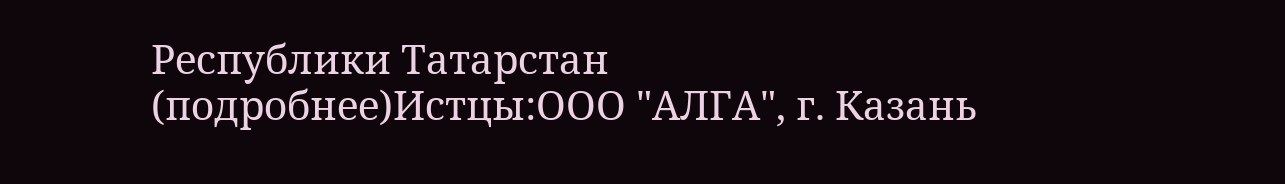Республики Татарстан (подробнее)Истцы:ООО "АЛГА", г. Казань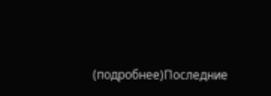(подробнее)Последние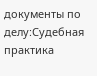документы по делу:Судебная практика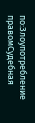по:Злоупотребление правомСудебная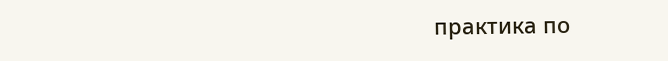практика по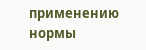применению нормы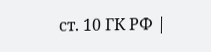ст. 10 ГК РФ |